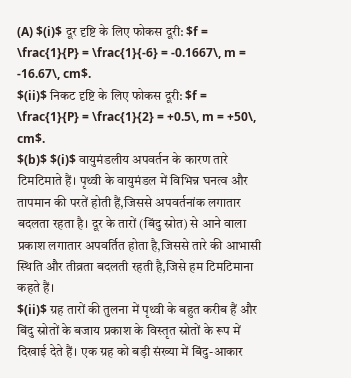(A) $(i)$ दूर दृष्टि के लिए फोकस दूरी: $f = \frac{1}{P} = \frac{1}{-6} = -0.1667\, m = -16.67\, cm$.
$(ii)$ निकट दृष्टि के लिए फोकस दूरी: $f = \frac{1}{P} = \frac{1}{2} = +0.5\, m = +50\, cm$.
$(b)$ $(i)$ वायुमंडलीय अपवर्तन के कारण तारे टिमटिमाते हैं। पृथ्वी के वायुमंडल में विभिन्न घनत्व और तापमान की परतें होती हैं,जिससे अपवर्तनांक लगातार बदलता रहता है। दूर के तारों (बिंदु स्रोत) से आने वाला प्रकाश लगातार अपवर्तित होता है,जिससे तारे की आभासी स्थिति और तीव्रता बदलती रहती है,जिसे हम टिमटिमाना कहते हैं।
$(ii)$ ग्रह तारों की तुलना में पृथ्वी के बहुत करीब हैं और बिंदु स्रोतों के बजाय प्रकाश के विस्तृत स्रोतों के रूप में दिखाई देते हैं। एक ग्रह को बड़ी संख्या में बिंदु-आकार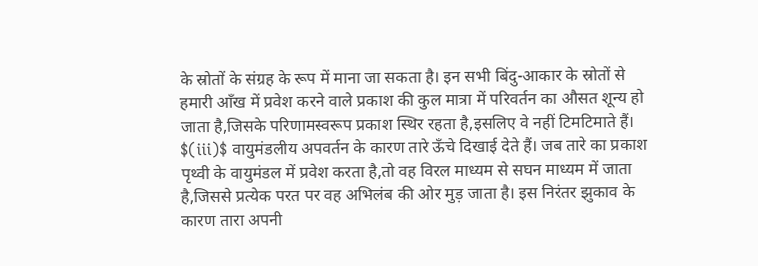के स्रोतों के संग्रह के रूप में माना जा सकता है। इन सभी बिंदु-आकार के स्रोतों से हमारी आँख में प्रवेश करने वाले प्रकाश की कुल मात्रा में परिवर्तन का औसत शून्य हो जाता है,जिसके परिणामस्वरूप प्रकाश स्थिर रहता है,इसलिए वे नहीं टिमटिमाते हैं।
$(iii)$ वायुमंडलीय अपवर्तन के कारण तारे ऊँचे दिखाई देते हैं। जब तारे का प्रकाश पृथ्वी के वायुमंडल में प्रवेश करता है,तो वह विरल माध्यम से सघन माध्यम में जाता है,जिससे प्रत्येक परत पर वह अभिलंब की ओर मुड़ जाता है। इस निरंतर झुकाव के कारण तारा अपनी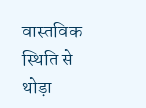वास्तविक स्थिति से थोड़ा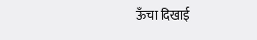ऊँचा दिखाई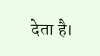देता है।